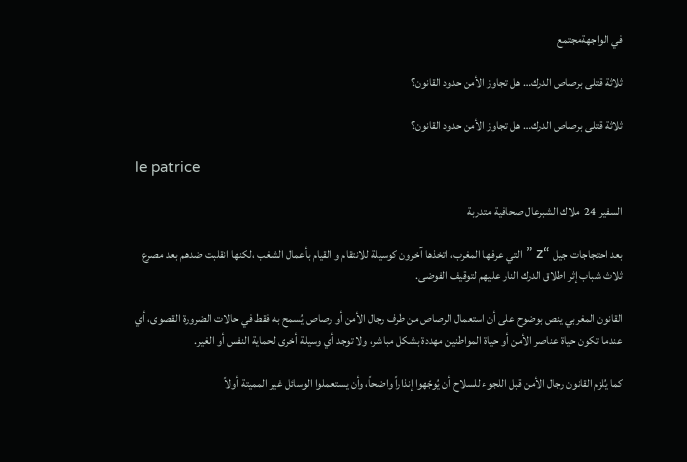في الواجهةمجتمع

ثلاثة قتلى برصاص الدرك… هل تجاوز الأمن حدود القانون؟

ثلاثة قتلى برصاص الدرك… هل تجاوز الأمن حدود القانون؟

le patrice

السفير 24  ملاك الشبرعال صحافية متدربة

بعد احتجاجات جيل “z ” التي عرفها المغرب، اتخذها آخرون كوسيلة للانتقام و القيام بأعمال الشغب ،لكنها انقلبت ضدهم بعد مصرع ثلاث شباب إثر اطلاق الدرك النار عليهم لتوقيف الفوضى.

القانون المغربي ينص بوضوح على أن استعمال الرصاص من طرف رجال الأمن أو رصاص يُسمح به فقط في حالات الضرورة القصوى، أي عندما تكون حياة عناصر الأمن أو حياة المواطنين مهددة بشكل مباشر، ولا توجد أي وسيلة أخرى لحماية النفس أو الغير.

كما يُلزم القانون رجال الأمن قبل اللجوء للسلاح أن يُوجّهوا إنذاراً واضحاً، وأن يستعملوا الوسائل غير المميتة أولاً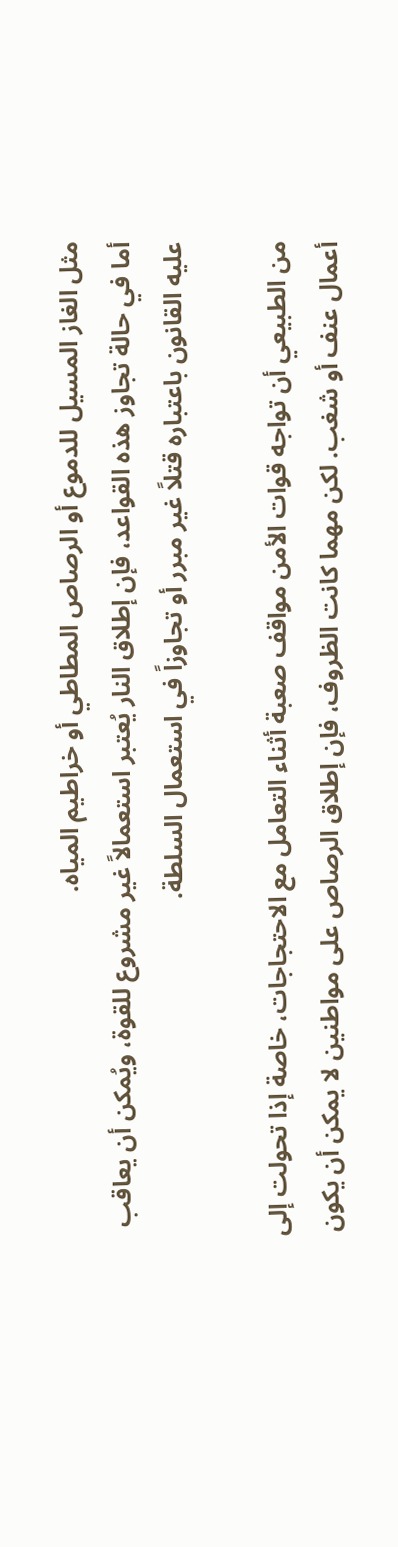مثل الغاز المسيل للدموع أو الرصاص المطاطي أو خراطيم المياه.
أما في حالة تجاوز هذه القواعد، فإن إطلاق النار يُعتبر استعمالاً غير مشروع للقوة، ويُمكن أن يعاقب عليه القانون باعتباره قتلاً غير مبرر أو تجاوزاً في استعمال السلطة.

من الطبيعي أن تواجه قوات الأمن مواقف صعبة أثناء التعامل مع الاحتجاجات، خاصة إذا تحولت إلى أعمال عنف أو شغب. لكن مهما كانت الظروف، فإن إطلاق الرصاص على مواطنين لا يمكن أن يكون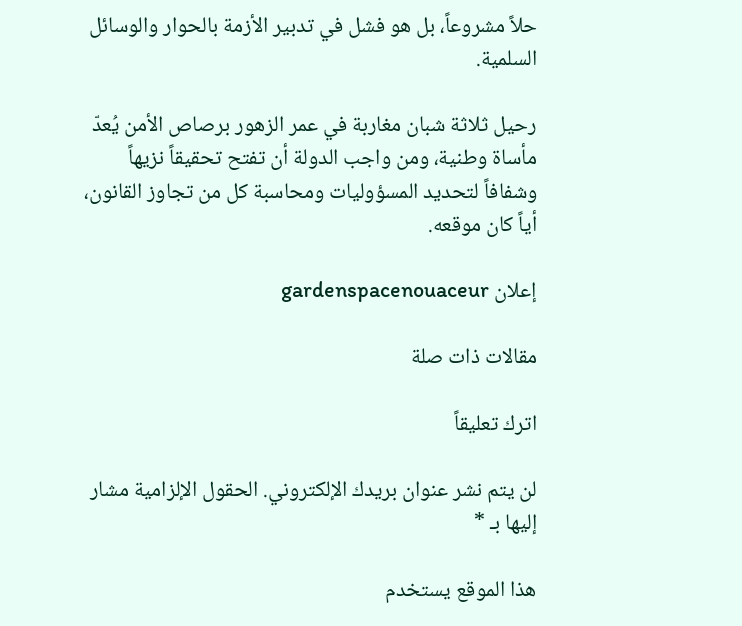حلاً مشروعاً، بل هو فشل في تدبير الأزمة بالحوار والوسائل السلمية.

رحيل ثلاثة شبان مغاربة في عمر الزهور برصاص الأمن يُعدّ مأساة وطنية، ومن واجب الدولة أن تفتح تحقيقاً نزيهاً وشفافاً لتحديد المسؤوليات ومحاسبة كل من تجاوز القانون، أياً كان موقعه.

إعلان gardenspacenouaceur

مقالات ذات صلة

اترك تعليقاً

لن يتم نشر عنوان بريدك الإلكتروني. الحقول الإلزامية مشار إليها بـ *

هذا الموقع يستخدم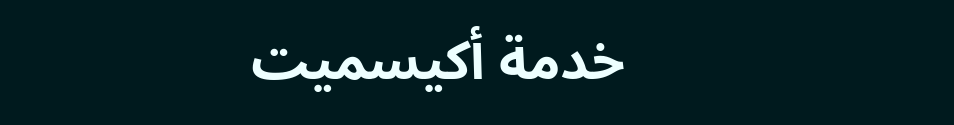خدمة أكيسميت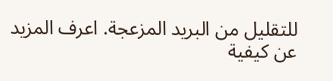للتقليل من البريد المزعجة. اعرف المزيد عن كيفية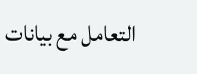التعامل مع بيانات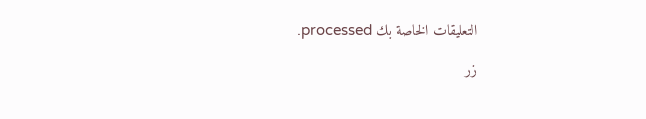التعليقات الخاصة بك processed.

زر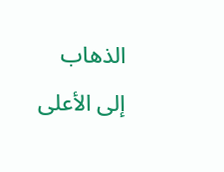الذهاب إلى الأعلى